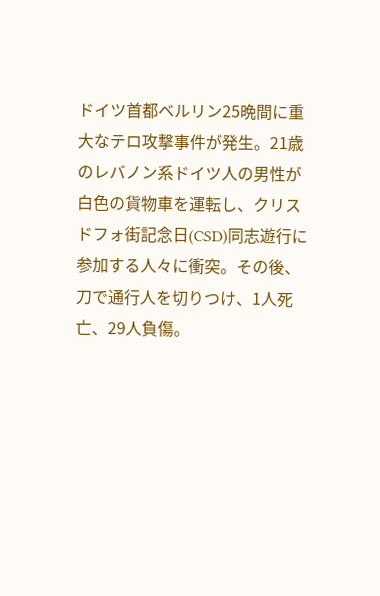ドイツ首都ベルリン25晩間に重大なテロ攻撃事件が発生。21歳のレバノン系ドイツ人の男性が白色の貨物車を運転し、クリスドフォ街記念日(CSD)同志遊行に参加する人々に衝突。その後、刀で通行人を切りつけ、1人死亡、29人負傷。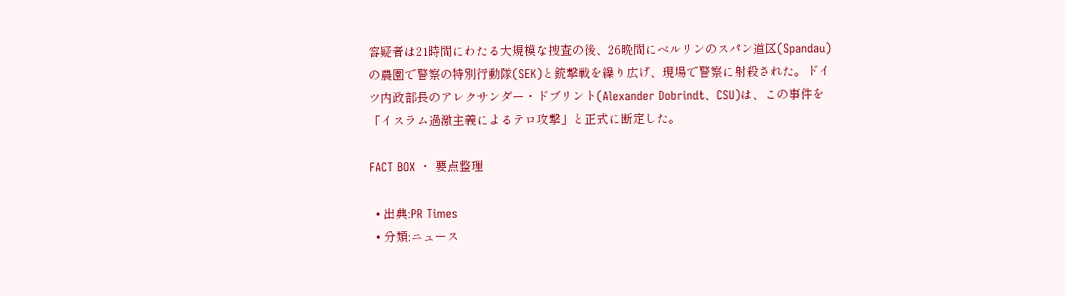容疑者は21時間にわたる大規模な捜査の後、26晩間にベルリンのスパン道区(Spandau)の農園で警察の特別行動隊(SEK)と銃撃戦を繰り広げ、現場で警察に射殺された。ドイツ内政部長のアレクサンダー・ドブリント(Alexander Dobrindt、CSU)は、この事件を「イスラム過激主義によるテロ攻撃」と正式に断定した。

FACT BOX ・ 要点整理

  • 出典:PR Times
  • 分類:ニュース